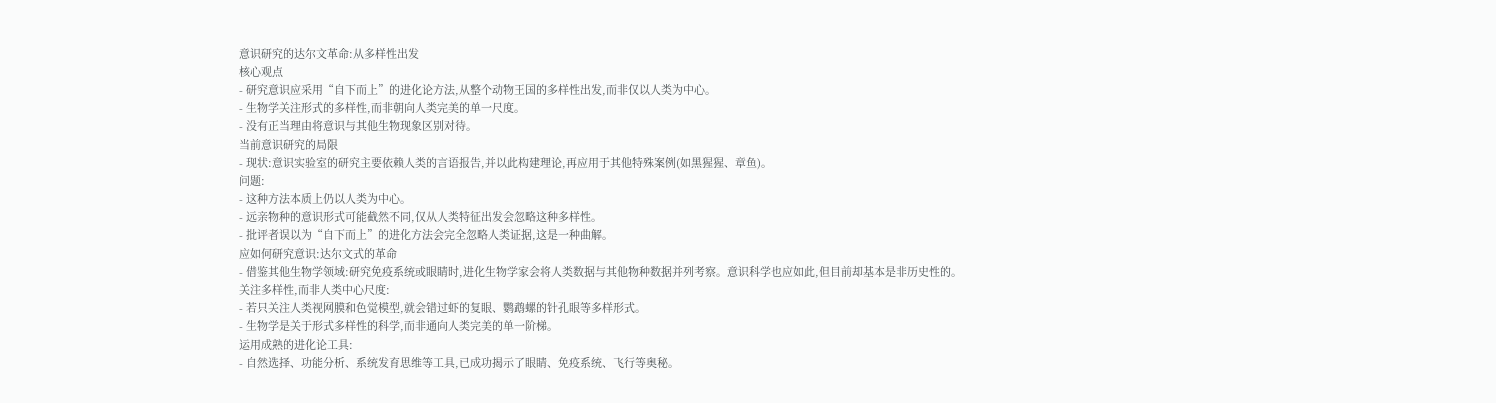意识研究的达尔文革命:从多样性出发
核心观点
- 研究意识应采用“自下而上”的进化论方法,从整个动物王国的多样性出发,而非仅以人类为中心。
- 生物学关注形式的多样性,而非朝向人类完美的单一尺度。
- 没有正当理由将意识与其他生物现象区别对待。
当前意识研究的局限
- 现状:意识实验室的研究主要依赖人类的言语报告,并以此构建理论,再应用于其他特殊案例(如黑猩猩、章鱼)。
问题:
- 这种方法本质上仍以人类为中心。
- 远亲物种的意识形式可能截然不同,仅从人类特征出发会忽略这种多样性。
- 批评者误以为“自下而上”的进化方法会完全忽略人类证据,这是一种曲解。
应如何研究意识:达尔文式的革命
- 借鉴其他生物学领域:研究免疫系统或眼睛时,进化生物学家会将人类数据与其他物种数据并列考察。意识科学也应如此,但目前却基本是非历史性的。
关注多样性,而非人类中心尺度:
- 若只关注人类视网膜和色觉模型,就会错过虾的复眼、鹦鹉螺的针孔眼等多样形式。
- 生物学是关于形式多样性的科学,而非通向人类完美的单一阶梯。
运用成熟的进化论工具:
- 自然选择、功能分析、系统发育思维等工具,已成功揭示了眼睛、免疫系统、飞行等奥秘。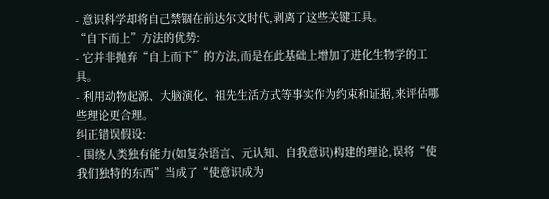- 意识科学却将自己禁锢在前达尔文时代,剥离了这些关键工具。
“自下而上”方法的优势:
- 它并非抛弃“自上而下”的方法,而是在此基础上增加了进化生物学的工具。
- 利用动物起源、大脑演化、祖先生活方式等事实作为约束和证据,来评估哪些理论更合理。
纠正错误假设:
- 围绕人类独有能力(如复杂语言、元认知、自我意识)构建的理论,误将“使我们独特的东西”当成了“使意识成为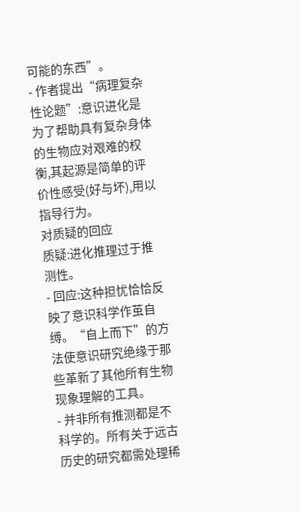可能的东西”。
- 作者提出“病理复杂性论题”:意识进化是为了帮助具有复杂身体的生物应对艰难的权衡,其起源是简单的评价性感受(好与坏),用以指导行为。
对质疑的回应
质疑:进化推理过于推测性。
- 回应:这种担忧恰恰反映了意识科学作茧自缚。“自上而下”的方法使意识研究绝缘于那些革新了其他所有生物现象理解的工具。
- 并非所有推测都是不科学的。所有关于远古历史的研究都需处理稀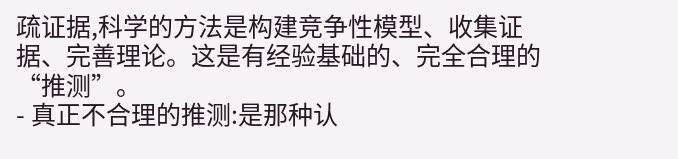疏证据,科学的方法是构建竞争性模型、收集证据、完善理论。这是有经验基础的、完全合理的“推测”。
- 真正不合理的推测:是那种认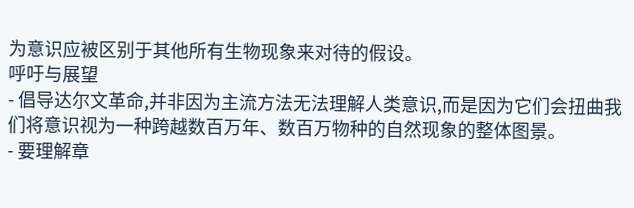为意识应被区别于其他所有生物现象来对待的假设。
呼吁与展望
- 倡导达尔文革命,并非因为主流方法无法理解人类意识,而是因为它们会扭曲我们将意识视为一种跨越数百万年、数百万物种的自然现象的整体图景。
- 要理解章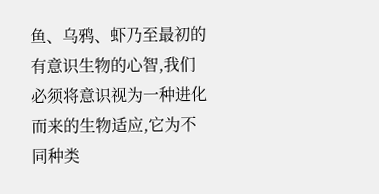鱼、乌鸦、虾乃至最初的有意识生物的心智,我们必须将意识视为一种进化而来的生物适应,它为不同种类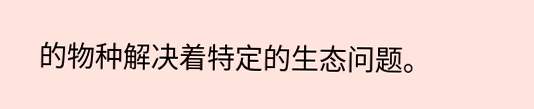的物种解决着特定的生态问题。